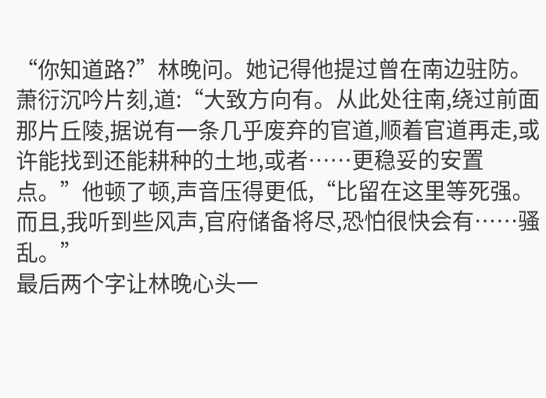“你知道路?”林晚问。她记得他提过曾在南边驻防。
萧衍沉吟片刻,道:“大致方向有。从此处往南,绕过前面那片丘陵,据说有一条几乎废弃的官道,顺着官道再走,或许能找到还能耕种的土地,或者……更稳妥的安置点。”他顿了顿,声音压得更低,“比留在这里等死强。而且,我听到些风声,官府储备将尽,恐怕很快会有……骚乱。”
最后两个字让林晚心头一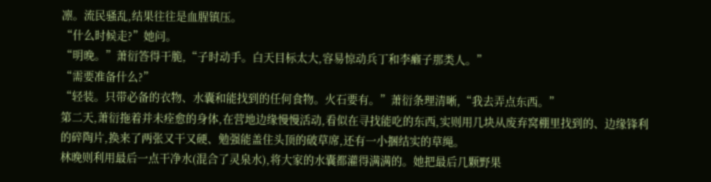凛。流民骚乱,结果往往是血腥镇压。
“什么时候走?”她问。
“明晚。”萧衍答得干脆,“子时动手。白天目标太大,容易惊动兵丁和李癞子那类人。”
“需要准备什么?”
“轻装。只带必备的衣物、水囊和能找到的任何食物。火石要有。”萧衍条理清晰,“我去弄点东西。”
第二天,萧衍拖着并未痊愈的身体,在营地边缘慢慢活动,看似在寻找能吃的东西,实则用几块从废弃窝棚里找到的、边缘锋利的碎陶片,换来了两张又干又硬、勉强能盖住头顶的破草席,还有一小捆结实的草绳。
林晚则利用最后一点干净水(混合了灵泉水),将大家的水囊都灌得满满的。她把最后几颗野果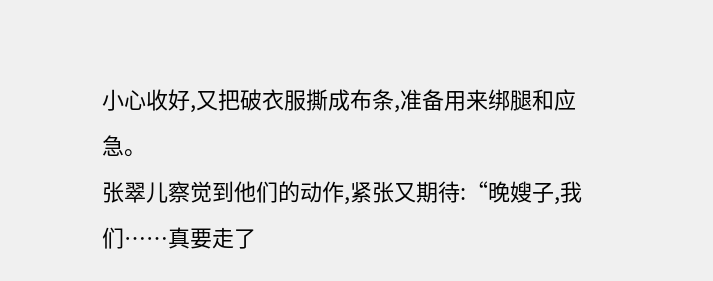小心收好,又把破衣服撕成布条,准备用来绑腿和应急。
张翠儿察觉到他们的动作,紧张又期待:“晚嫂子,我们……真要走了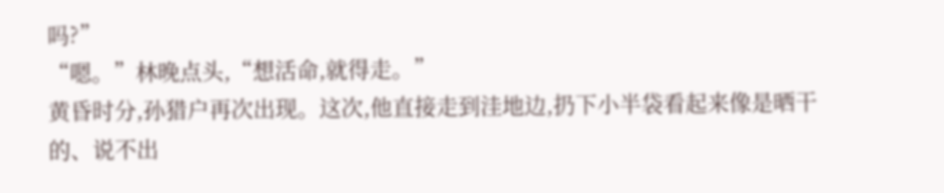吗?”
“嗯。”林晚点头,“想活命,就得走。”
黄昏时分,孙猎户再次出现。这次,他直接走到洼地边,扔下小半袋看起来像是晒干的、说不出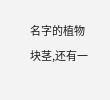名字的植物块茎,还有一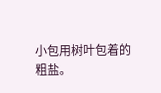小包用树叶包着的粗盐。